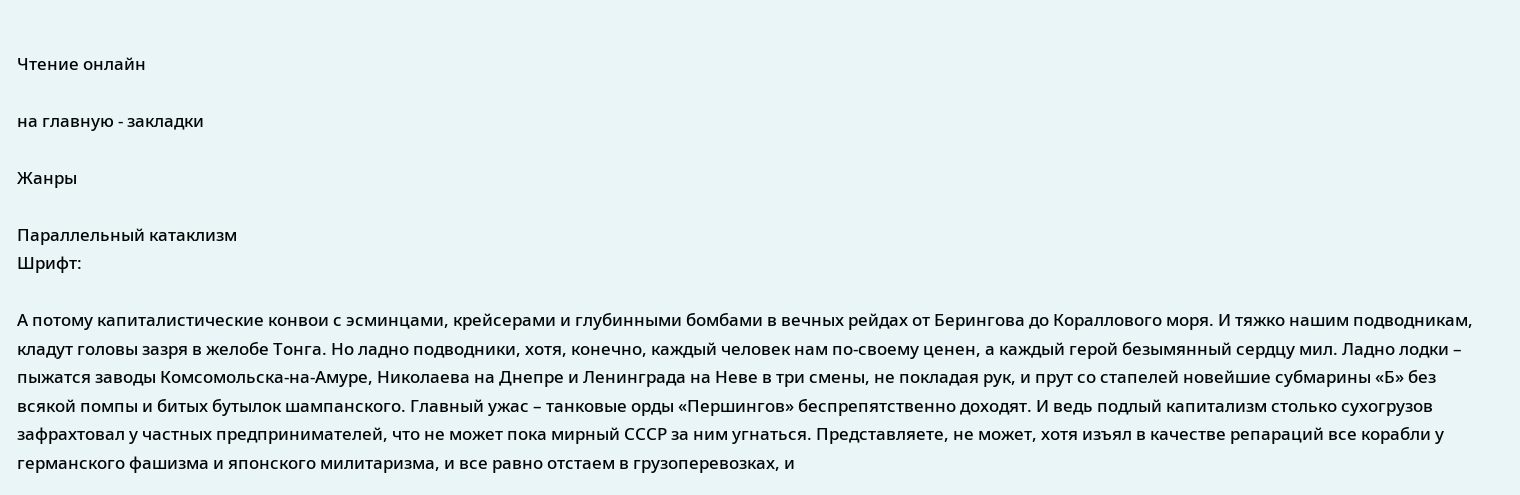Чтение онлайн

на главную - закладки

Жанры

Параллельный катаклизм
Шрифт:

А потому капиталистические конвои с эсминцами, крейсерами и глубинными бомбами в вечных рейдах от Берингова до Кораллового моря. И тяжко нашим подводникам, кладут головы зазря в желобе Тонга. Но ладно подводники, хотя, конечно, каждый человек нам по-своему ценен, а каждый герой безымянный сердцу мил. Ладно лодки – пыжатся заводы Комсомольска-на-Амуре, Николаева на Днепре и Ленинграда на Неве в три смены, не покладая рук, и прут со стапелей новейшие субмарины «Б» без всякой помпы и битых бутылок шампанского. Главный ужас – танковые орды «Першингов» беспрепятственно доходят. И ведь подлый капитализм столько сухогрузов зафрахтовал у частных предпринимателей, что не может пока мирный СССР за ним угнаться. Представляете, не может, хотя изъял в качестве репараций все корабли у германского фашизма и японского милитаризма, и все равно отстаем в грузоперевозках, и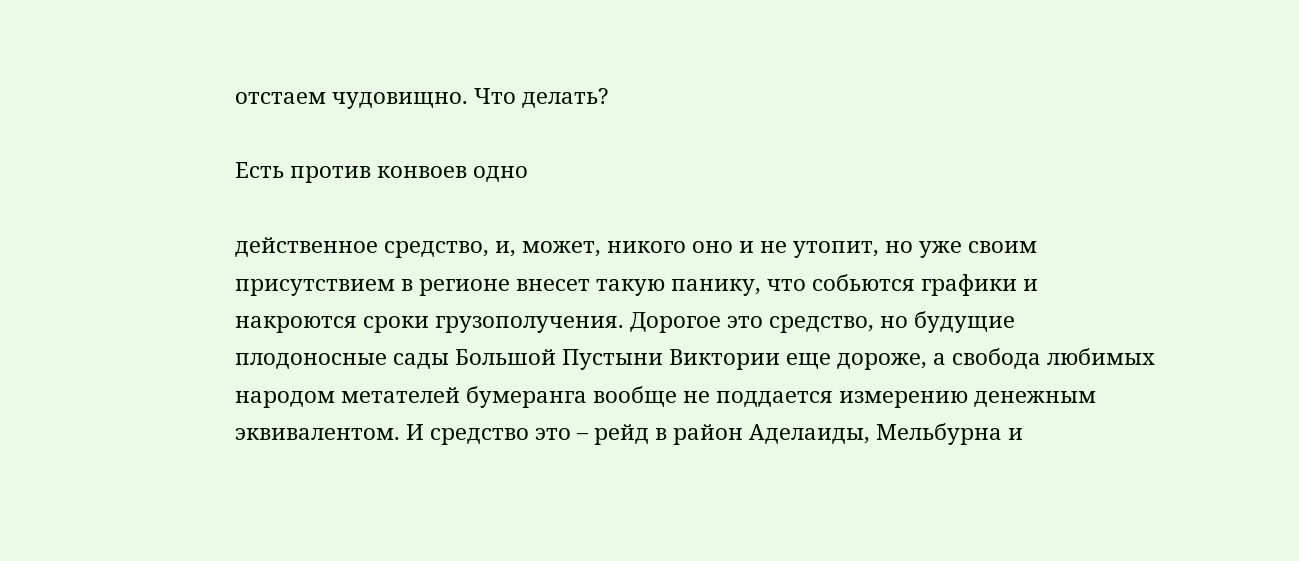отстаем чудовищно. Что делать?

Есть против конвоев одно

действенное средство, и, может, никого оно и не утопит, но уже своим присутствием в регионе внесет такую панику, что собьются графики и накроются сроки грузополучения. Дорогое это средство, но будущие плодоносные сады Большой Пустыни Виктории еще дороже, а свобода любимых народом метателей бумеранга вообще не поддается измерению денежным эквивалентом. И средство это – рейд в район Аделаиды, Мельбурна и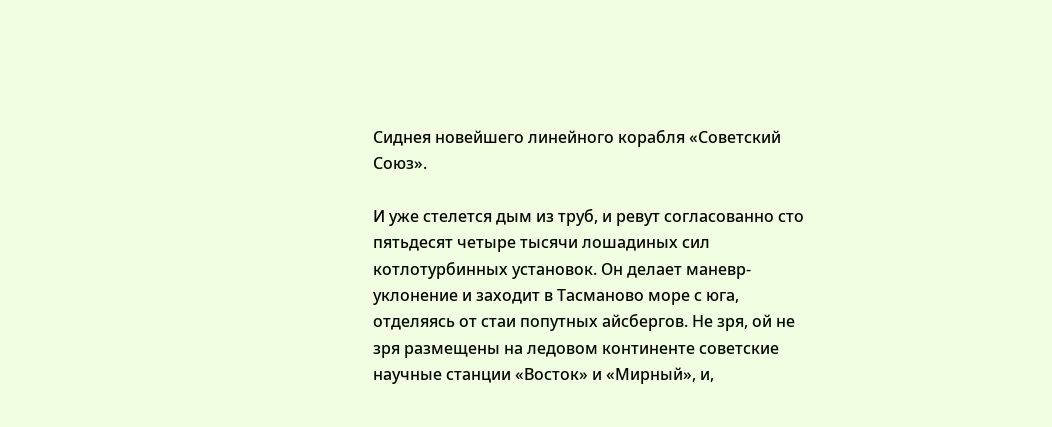Сиднея новейшего линейного корабля «Советский Союз».

И уже стелется дым из труб, и ревут согласованно сто пятьдесят четыре тысячи лошадиных сил котлотурбинных установок. Он делает маневр-уклонение и заходит в Тасманово море с юга, отделяясь от стаи попутных айсбергов. Не зря, ой не зря размещены на ледовом континенте советские научные станции «Восток» и «Мирный», и,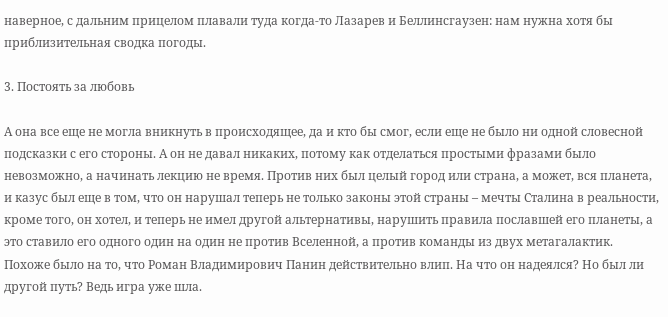наверное, с дальним прицелом плавали туда когда-то Лазарев и Беллинсгаузен: нам нужна хотя бы приблизительная сводка погоды.

3. Постоять за любовь

А она все еще не могла вникнуть в происходящее, да и кто бы смог, если еще не было ни одной словесной подсказки с его стороны. А он не давал никаких, потому как отделаться простыми фразами было невозможно, а начинать лекцию не время. Против них был целый город или страна, а может, вся планета, и казус был еще в том, что он нарушал теперь не только законы этой страны – мечты Сталина в реальности, кроме того, он хотел, и теперь не имел другой альтернативы, нарушить правила пославшей его планеты, а это ставило его одного один на один не против Вселенной, а против команды из двух метагалактик. Похоже было на то, что Роман Владимирович Панин действительно влип. На что он надеялся? Но был ли другой путь? Ведь игра уже шла.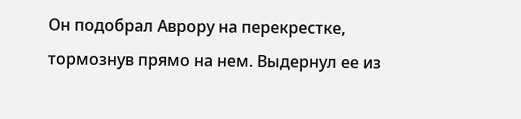Он подобрал Аврору на перекрестке, тормознув прямо на нем. Выдернул ее из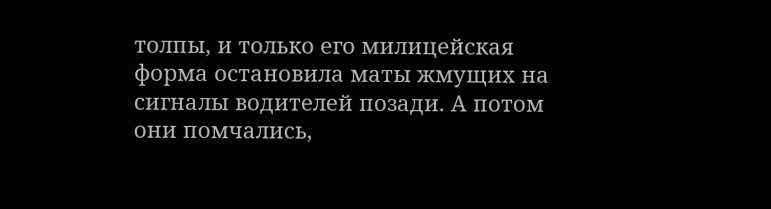толпы, и только его милицейская форма остановила маты жмущих на сигналы водителей позади. А потом они помчались,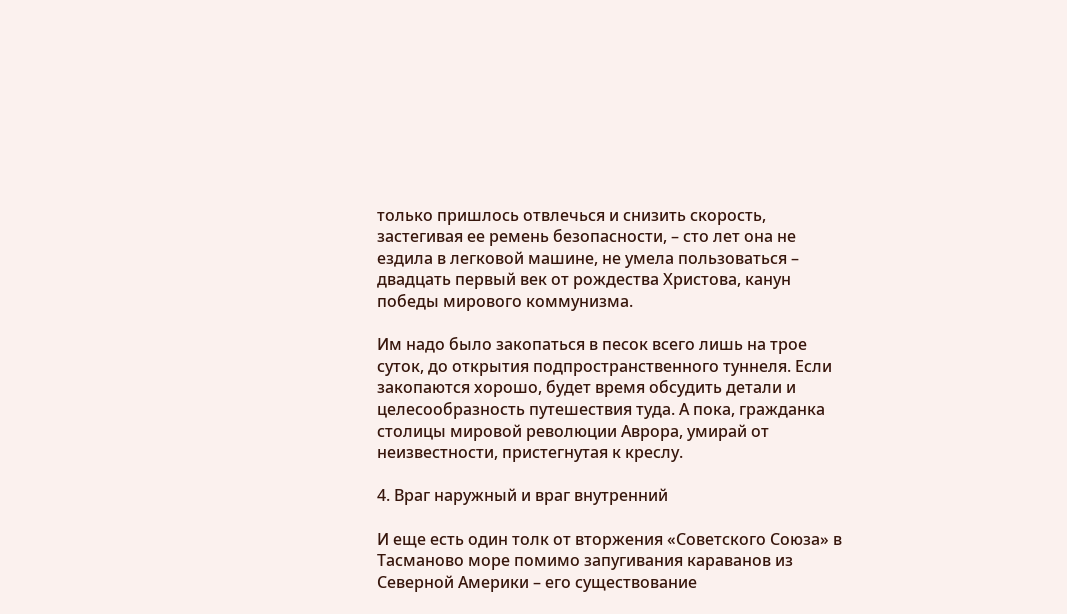только пришлось отвлечься и снизить скорость, застегивая ее ремень безопасности, – сто лет она не ездила в легковой машине, не умела пользоваться – двадцать первый век от рождества Христова, канун победы мирового коммунизма.

Им надо было закопаться в песок всего лишь на трое суток, до открытия подпространственного туннеля. Если закопаются хорошо, будет время обсудить детали и целесообразность путешествия туда. А пока, гражданка столицы мировой революции Аврора, умирай от неизвестности, пристегнутая к креслу.

4. Враг наружный и враг внутренний

И еще есть один толк от вторжения «Советского Союза» в Тасманово море помимо запугивания караванов из Северной Америки – его существование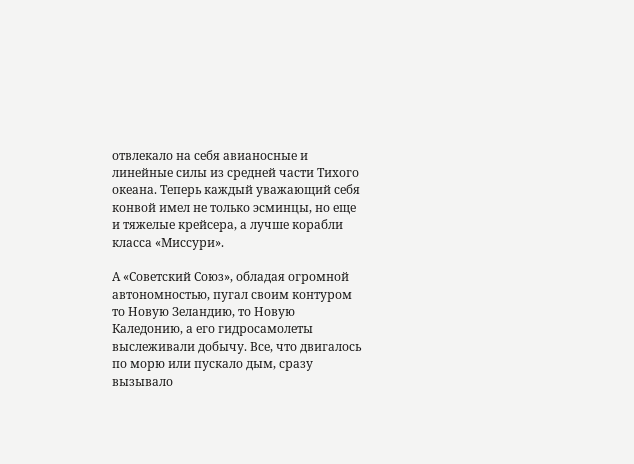отвлекало на себя авианосные и линейные силы из средней части Тихого океана. Теперь каждый уважающий себя конвой имел не только эсминцы, но еще и тяжелые крейсера, а лучше корабли класса «Миссури».

А «Советский Союз», обладая огромной автономностью, пугал своим контуром то Новую Зеландию, то Новую Каледонию, а его гидросамолеты выслеживали добычу. Все, что двигалось по морю или пускало дым, сразу вызывало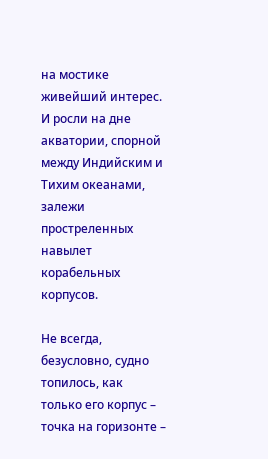на мостике живейший интерес. И росли на дне акватории, спорной между Индийским и Тихим океанами, залежи простреленных навылет корабельных корпусов.

Не всегда, безусловно, судно топилось, как только его корпус – точка на горизонте –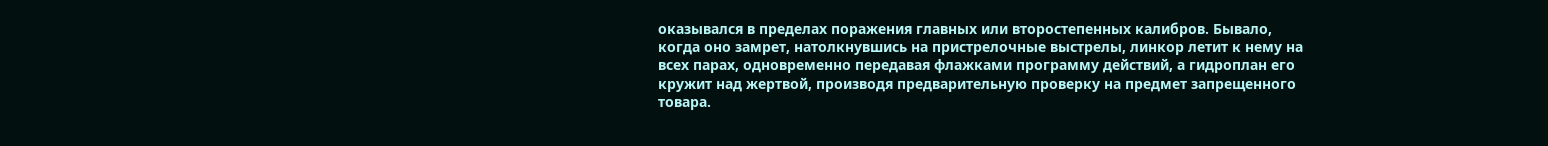оказывался в пределах поражения главных или второстепенных калибров. Бывало, когда оно замрет, натолкнувшись на пристрелочные выстрелы, линкор летит к нему на всех парах, одновременно передавая флажками программу действий, а гидроплан его кружит над жертвой, производя предварительную проверку на предмет запрещенного товара.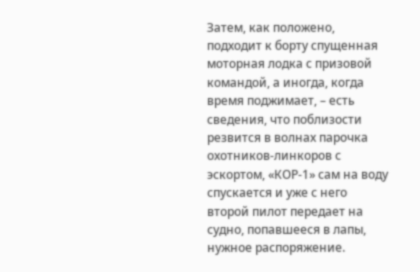Затем, как положено, подходит к борту спущенная моторная лодка с призовой командой, а иногда, когда время поджимает, – есть сведения, что поблизости резвится в волнах парочка охотников-линкоров с эскортом, «КОР-1» сам на воду спускается и уже с него второй пилот передает на судно, попавшееся в лапы, нужное распоряжение.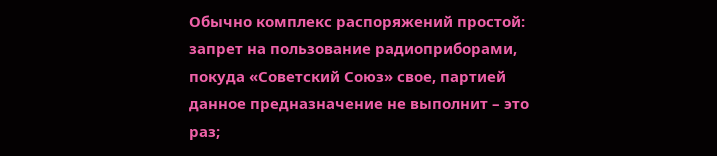Обычно комплекс распоряжений простой: запрет на пользование радиоприборами, покуда «Советский Союз» свое, партией данное предназначение не выполнит – это раз;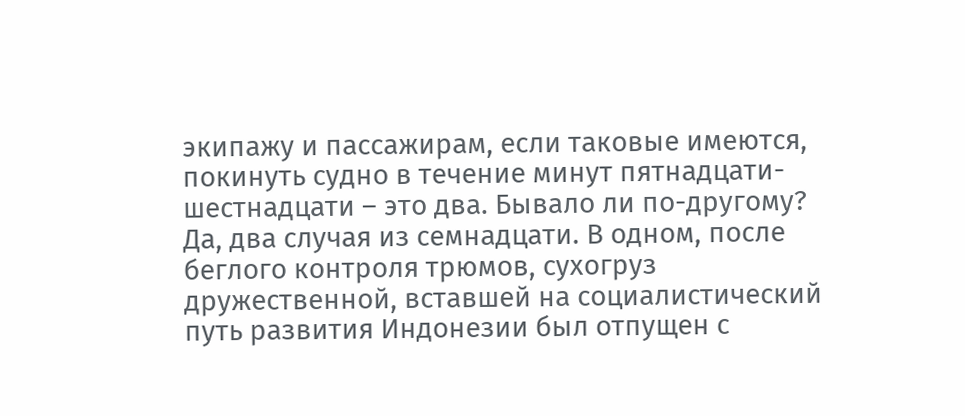экипажу и пассажирам, если таковые имеются, покинуть судно в течение минут пятнадцати-шестнадцати – это два. Бывало ли по-другому? Да, два случая из семнадцати. В одном, после беглого контроля трюмов, сухогруз дружественной, вставшей на социалистический путь развития Индонезии был отпущен с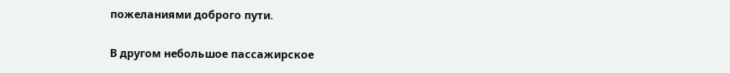пожеланиями доброго пути.

В другом небольшое пассажирское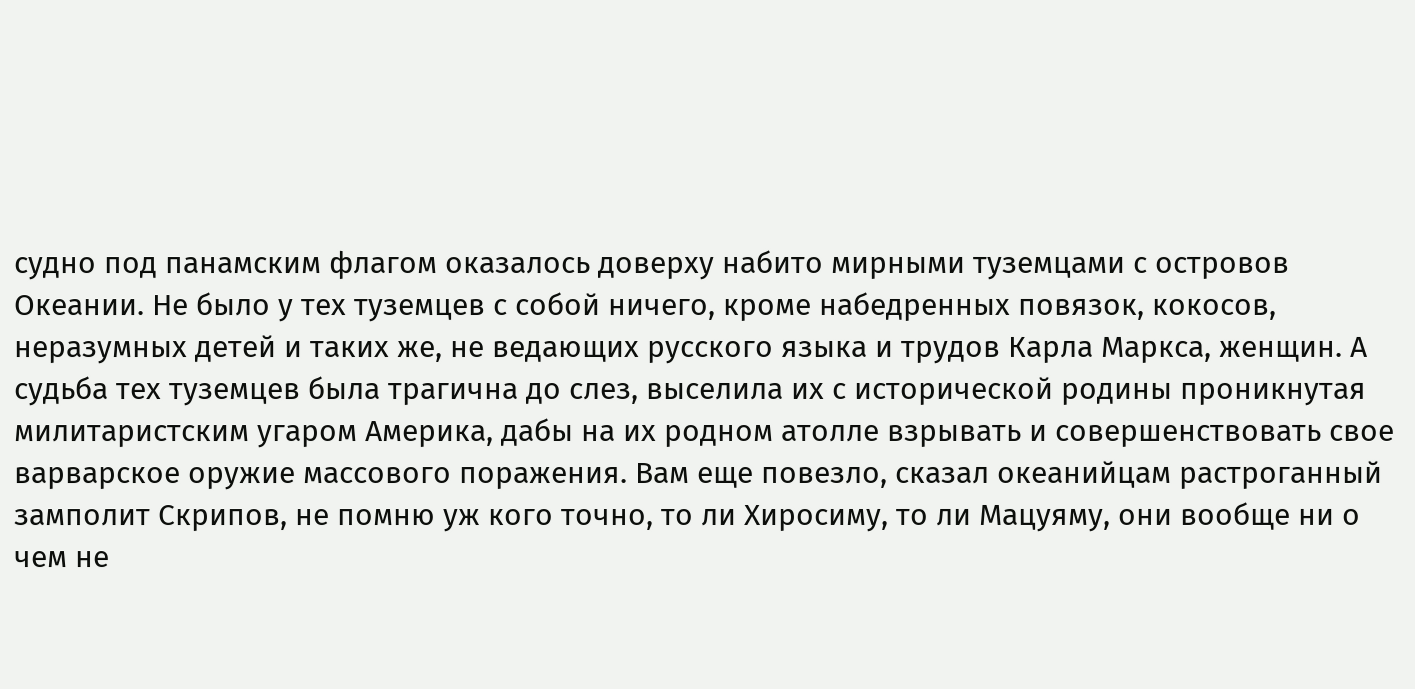судно под панамским флагом оказалось доверху набито мирными туземцами с островов Океании. Не было у тех туземцев с собой ничего, кроме набедренных повязок, кокосов, неразумных детей и таких же, не ведающих русского языка и трудов Карла Маркса, женщин. А судьба тех туземцев была трагична до слез, выселила их с исторической родины проникнутая милитаристским угаром Америка, дабы на их родном атолле взрывать и совершенствовать свое варварское оружие массового поражения. Вам еще повезло, сказал океанийцам растроганный замполит Скрипов, не помню уж кого точно, то ли Хиросиму, то ли Мацуяму, они вообще ни о чем не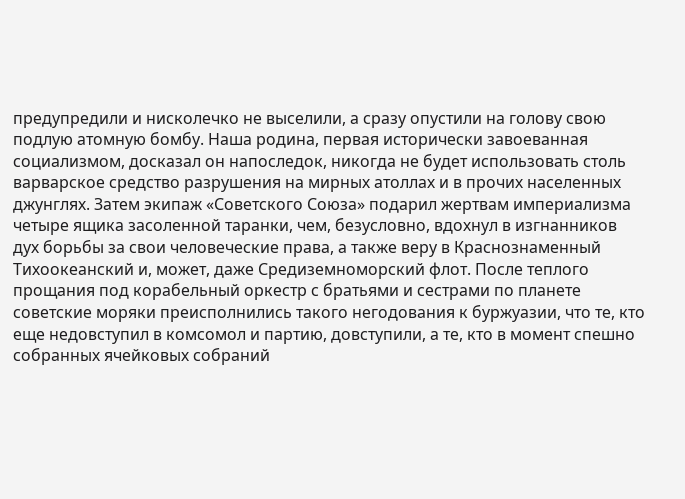предупредили и нисколечко не выселили, а сразу опустили на голову свою подлую атомную бомбу. Наша родина, первая исторически завоеванная социализмом, досказал он напоследок, никогда не будет использовать столь варварское средство разрушения на мирных атоллах и в прочих населенных джунглях. Затем экипаж «Советского Союза» подарил жертвам империализма четыре ящика засоленной таранки, чем, безусловно, вдохнул в изгнанников дух борьбы за свои человеческие права, а также веру в Краснознаменный Тихоокеанский и, может, даже Средиземноморский флот. После теплого прощания под корабельный оркестр с братьями и сестрами по планете советские моряки преисполнились такого негодования к буржуазии, что те, кто еще недовступил в комсомол и партию, довступили, а те, кто в момент спешно собранных ячейковых собраний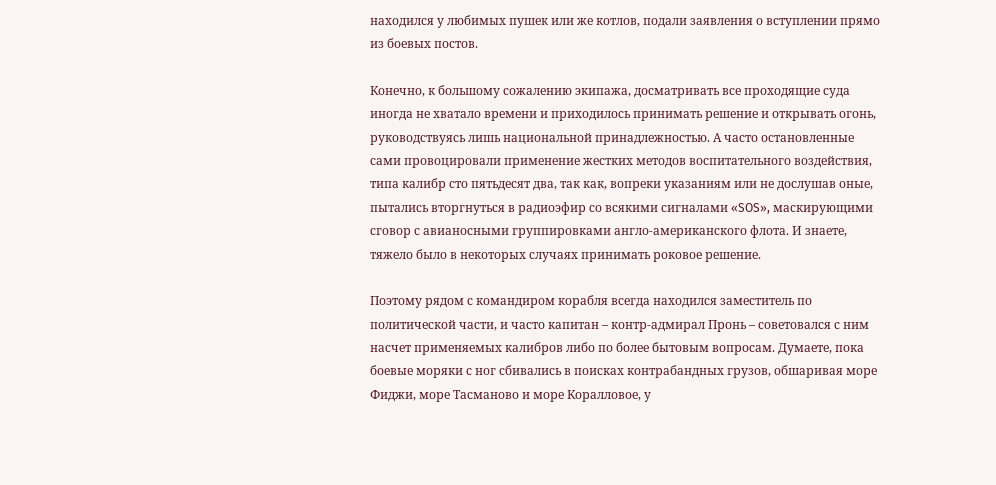находился у любимых пушек или же котлов, подали заявления о вступлении прямо из боевых постов.

Конечно, к большому сожалению экипажа, досматривать все проходящие суда иногда не хватало времени и приходилось принимать решение и открывать огонь, руководствуясь лишь национальной принадлежностью. А часто остановленные сами провоцировали применение жестких методов воспитательного воздействия, типа калибр сто пятьдесят два, так как, вопреки указаниям или не дослушав оные, пытались вторгнуться в радиоэфир со всякими сигналами «SOS», маскирующими сговор с авианосными группировками англо-американского флота. И знаете, тяжело было в некоторых случаях принимать роковое решение.

Поэтому рядом с командиром корабля всегда находился заместитель по политической части, и часто капитан – контр-адмирал Пронь – советовался с ним насчет применяемых калибров либо по более бытовым вопросам. Думаете, пока боевые моряки с ног сбивались в поисках контрабандных грузов, обшаривая море Фиджи, море Тасманово и море Коралловое, у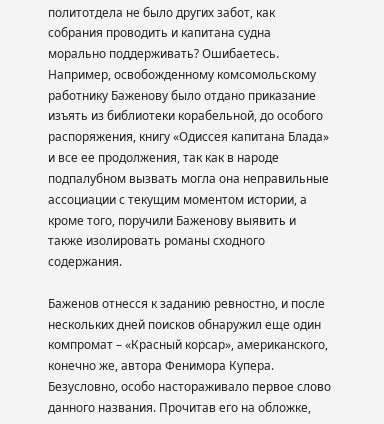политотдела не было других забот, как собрания проводить и капитана судна морально поддерживать? Ошибаетесь. Например, освобожденному комсомольскому работнику Баженову было отдано приказание изъять из библиотеки корабельной, до особого распоряжения, книгу «Одиссея капитана Блада» и все ее продолжения, так как в народе подпалубном вызвать могла она неправильные ассоциации с текущим моментом истории, а кроме того, поручили Баженову выявить и также изолировать романы сходного содержания.

Баженов отнесся к заданию ревностно, и после нескольких дней поисков обнаружил еще один компромат – «Красный корсар», американского, конечно же, автора Фенимора Купера. Безусловно, особо настораживало первое слово данного названия. Прочитав его на обложке,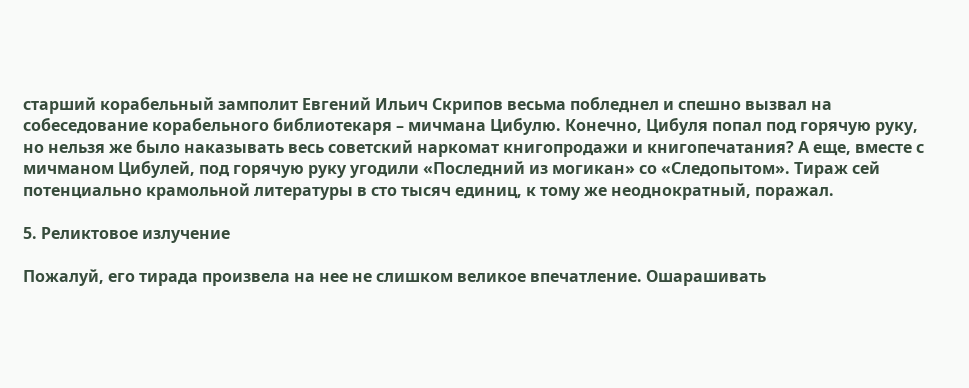старший корабельный замполит Евгений Ильич Скрипов весьма побледнел и спешно вызвал на собеседование корабельного библиотекаря – мичмана Цибулю. Конечно, Цибуля попал под горячую руку, но нельзя же было наказывать весь советский наркомат книгопродажи и книгопечатания? А еще, вместе с мичманом Цибулей, под горячую руку угодили «Последний из могикан» со «Следопытом». Тираж сей потенциально крамольной литературы в сто тысяч единиц, к тому же неоднократный, поражал.

5. Реликтовое излучение

Пожалуй, его тирада произвела на нее не слишком великое впечатление. Ошарашивать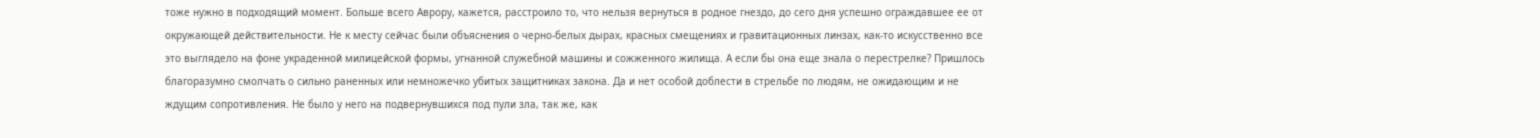тоже нужно в подходящий момент. Больше всего Аврору, кажется, расстроило то, что нельзя вернуться в родное гнездо, до сего дня успешно ограждавшее ее от окружающей действительности. Не к месту сейчас были объяснения о черно-белых дырах, красных смещениях и гравитационных линзах, как-то искусственно все это выглядело на фоне украденной милицейской формы, угнанной служебной машины и сожженного жилища. А если бы она еще знала о перестрелке? Пришлось благоразумно смолчать о сильно раненных или немножечко убитых защитниках закона. Да и нет особой доблести в стрельбе по людям, не ожидающим и не ждущим сопротивления. Не было у него на подвернувшихся под пули зла, так же, как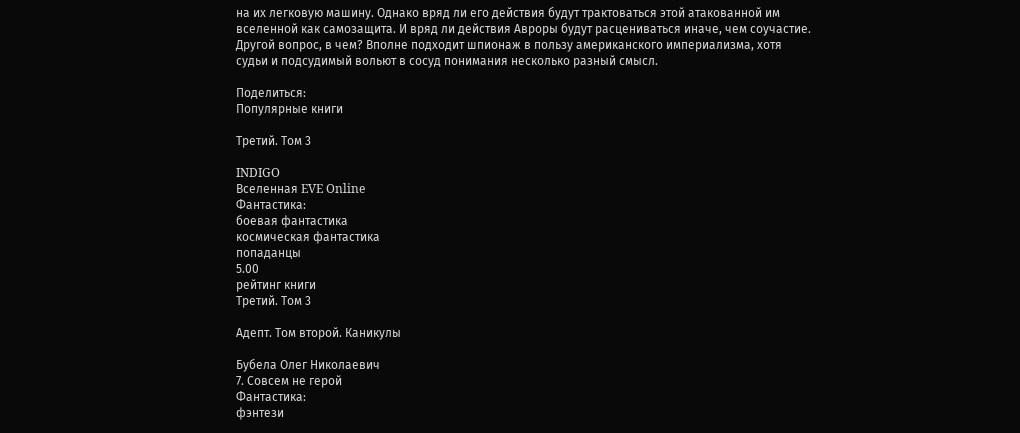на их легковую машину. Однако вряд ли его действия будут трактоваться этой атакованной им вселенной как самозащита. И вряд ли действия Авроры будут расцениваться иначе, чем соучастие. Другой вопрос, в чем? Вполне подходит шпионаж в пользу американского империализма, хотя судьи и подсудимый вольют в сосуд понимания несколько разный смысл.

Поделиться:
Популярные книги

Третий. Том 3

INDIGO
Вселенная EVE Online
Фантастика:
боевая фантастика
космическая фантастика
попаданцы
5.00
рейтинг книги
Третий. Том 3

Адепт. Том второй. Каникулы

Бубела Олег Николаевич
7. Совсем не герой
Фантастика:
фэнтези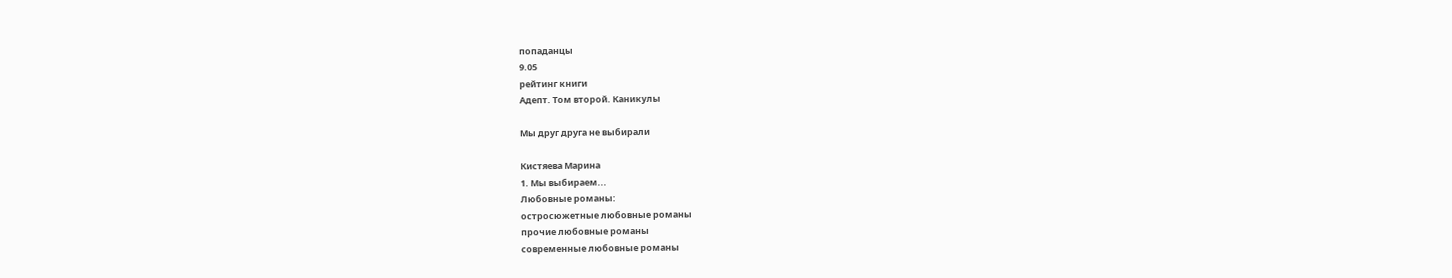попаданцы
9.05
рейтинг книги
Адепт. Том второй. Каникулы

Мы друг друга не выбирали

Кистяева Марина
1. Мы выбираем...
Любовные романы:
остросюжетные любовные романы
прочие любовные романы
современные любовные романы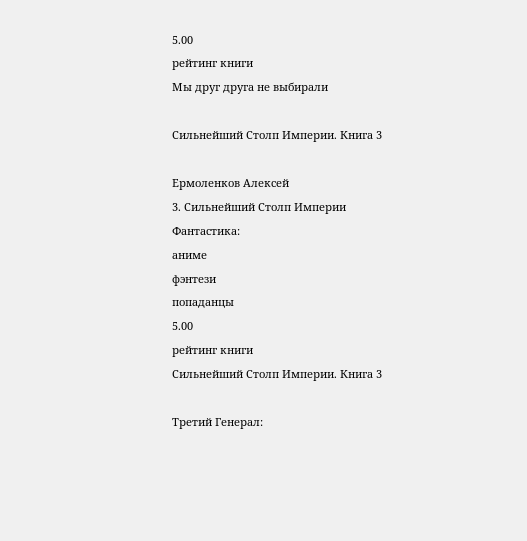5.00
рейтинг книги
Мы друг друга не выбирали

Сильнейший Столп Империи. Книга 3

Ермоленков Алексей
3. Сильнейший Столп Империи
Фантастика:
аниме
фэнтези
попаданцы
5.00
рейтинг книги
Сильнейший Столп Империи. Книга 3

Третий Генерал: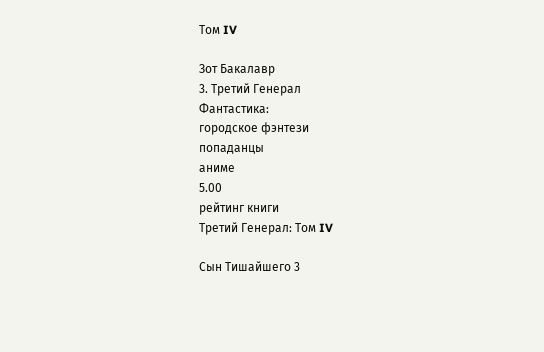Том IV

Зот Бакалавр
3. Третий Генерал
Фантастика:
городское фэнтези
попаданцы
аниме
5.00
рейтинг книги
Третий Генерал: Том IV

Сын Тишайшего 3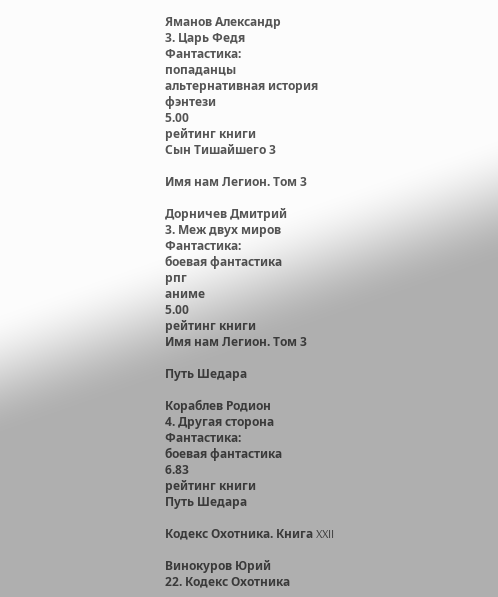Яманов Александр
3. Царь Федя
Фантастика:
попаданцы
альтернативная история
фэнтези
5.00
рейтинг книги
Сын Тишайшего 3

Имя нам Легион. Том 3

Дорничев Дмитрий
3. Меж двух миров
Фантастика:
боевая фантастика
рпг
аниме
5.00
рейтинг книги
Имя нам Легион. Том 3

Путь Шедара

Кораблев Родион
4. Другая сторона
Фантастика:
боевая фантастика
6.83
рейтинг книги
Путь Шедара

Кодекс Охотника. Книга XXII

Винокуров Юрий
22. Кодекс Охотника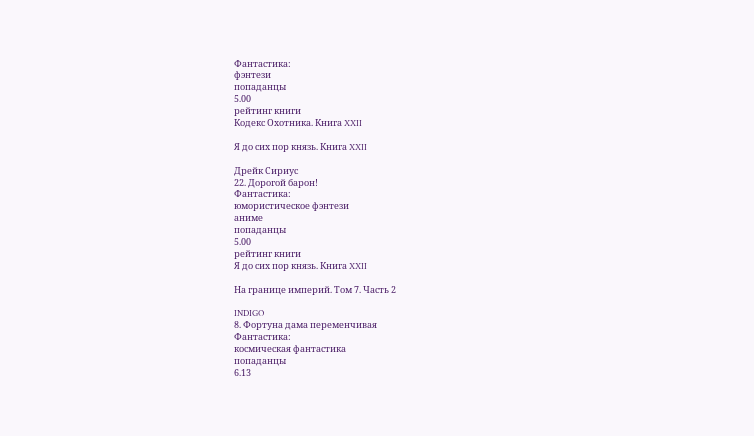Фантастика:
фэнтези
попаданцы
5.00
рейтинг книги
Кодекс Охотника. Книга XXII

Я до сих пор князь. Книга XXII

Дрейк Сириус
22. Дорогой барон!
Фантастика:
юмористическое фэнтези
аниме
попаданцы
5.00
рейтинг книги
Я до сих пор князь. Книга XXII

На границе империй. Том 7. Часть 2

INDIGO
8. Фортуна дама переменчивая
Фантастика:
космическая фантастика
попаданцы
6.13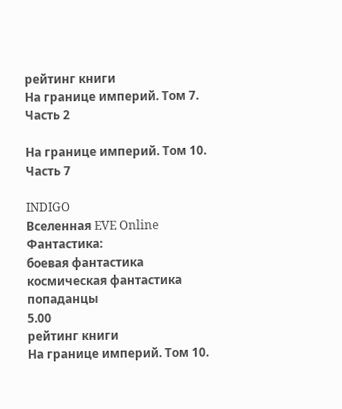рейтинг книги
На границе империй. Том 7. Часть 2

На границе империй. Том 10. Часть 7

INDIGO
Вселенная EVE Online
Фантастика:
боевая фантастика
космическая фантастика
попаданцы
5.00
рейтинг книги
На границе империй. Том 10.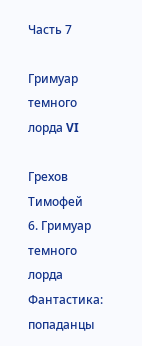Часть 7

Гримуар темного лорда VI

Грехов Тимофей
6. Гримуар темного лорда
Фантастика:
попаданцы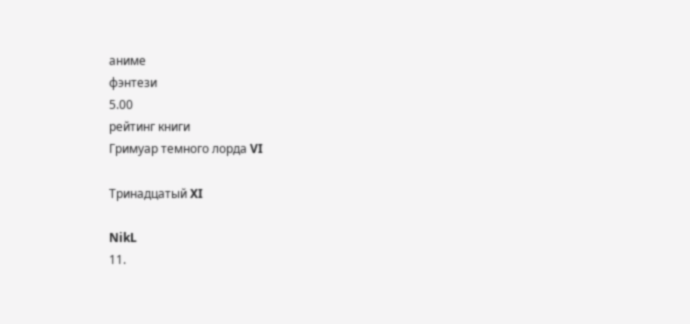аниме
фэнтези
5.00
рейтинг книги
Гримуар темного лорда VI

Тринадцатый XI

NikL
11.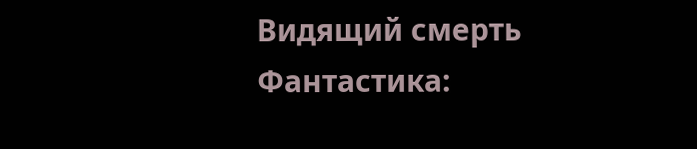Видящий смерть
Фантастика: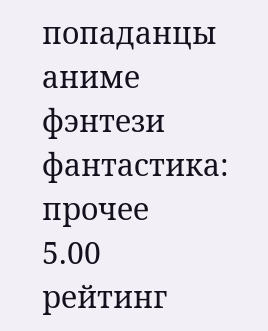попаданцы
аниме
фэнтези
фантастика: прочее
5.00
рейтинг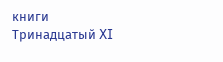книги
Тринадцатый XI